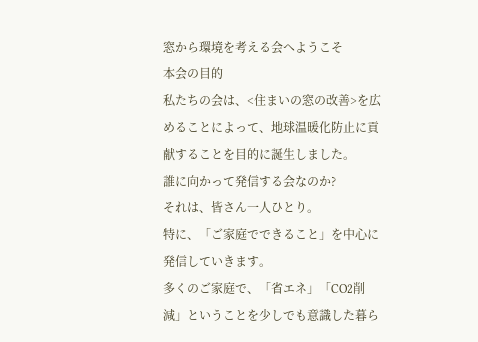窓から環境を考える会へようこそ
本会の目的
私たちの会は、<住まいの窓の改善>を広めることによって、地球温暖化防止に貢献することを目的に誕生しました。
誰に向かって発信する会なのか?
それは、皆さん一人ひとり。
特に、「ご家庭でできること」を中心に発信していきます。
多くのご家庭で、「省エネ」「CO2削減」ということを少しでも意識した暮ら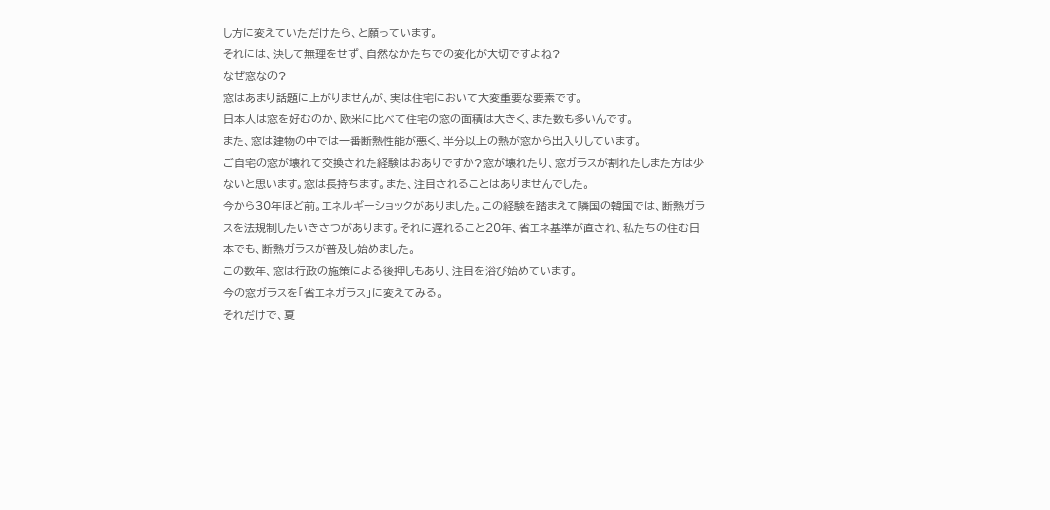し方に変えていただけたら、と願っています。
それには、決して無理をせず、自然なかたちでの変化が大切ですよね?
なぜ窓なの?
窓はあまり話題に上がりませんが、実は住宅において大変重要な要素です。
日本人は窓を好むのか、欧米に比べて住宅の窓の面積は大きく、また数も多いんです。
また、窓は建物の中では一番断熱性能が悪く、半分以上の熱が窓から出入りしています。
ご自宅の窓が壊れて交換された経験はおありですか?窓が壊れたり、窓ガラスが割れたしまた方は少ないと思います。窓は長持ちます。また、注目されることはありませんでした。
今から30年ほど前。エネルギーショックがありました。この経験を踏まえて隣国の韓国では、断熱ガラスを法規制したいきさつがあります。それに遅れること20年、省エネ基準が直され、私たちの住む日本でも、断熱ガラスが普及し始めました。
この数年、窓は行政の施策による後押しもあり、注目を浴び始めています。
今の窓ガラスを「省エネガラス」に変えてみる。
それだけで、夏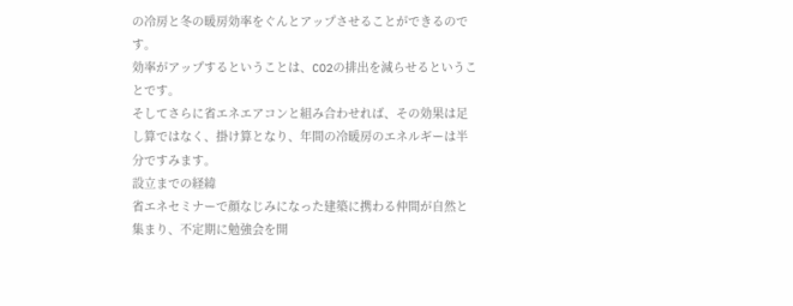の冷房と冬の暖房効率をぐんとアップさせることができるのです。
効率がアップするということは、CO2の排出を減らせるということです。
そしてさらに省エネエアコンと組み合わせれば、その効果は足し算ではなく、掛け算となり、年間の冷暖房のエネルギーは半分ですみます。
設立までの経緯
省エネセミナーで顔なじみになった建築に携わる仲間が自然と集まり、不定期に勉強会を開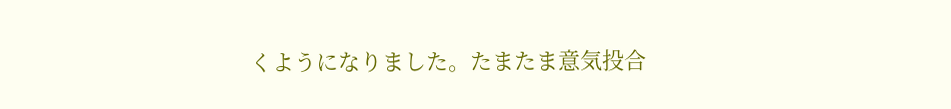くようになりました。たまたま意気投合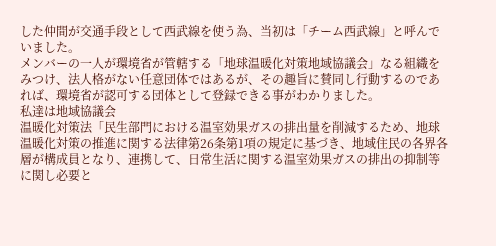した仲間が交通手段として西武線を使う為、当初は「チーム西武線」と呼んでいました。
メンバーの一人が環境省が管轄する「地球温暖化対策地域協議会」なる組織をみつけ、法人格がない任意団体ではあるが、その趣旨に賛同し行動するのであれば、環境省が認可する団体として登録できる事がわかりました。
私達は地域協議会
温暖化対策法「民生部門における温室効果ガスの排出量を削減するため、地球温暖化対策の推進に関する法律第26条第1項の規定に基づき、地域住民の各界各層が構成員となり、連携して、日常生活に関する温室効果ガスの排出の抑制等に関し必要と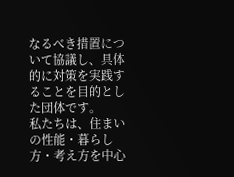なるべき措置について協議し、具体的に対策を実践することを目的とした団体です。
私たちは、住まいの性能・暮らし方・考え方を中心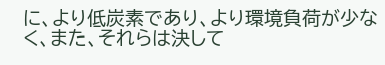に、より低炭素であり、より環境負荷が少なく、また、それらは決して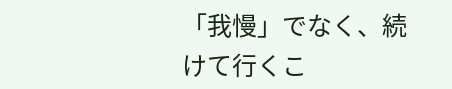「我慢」でなく、続けて行くこ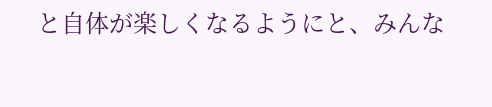と自体が楽しくなるようにと、みんな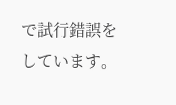で試行錯誤をしています。